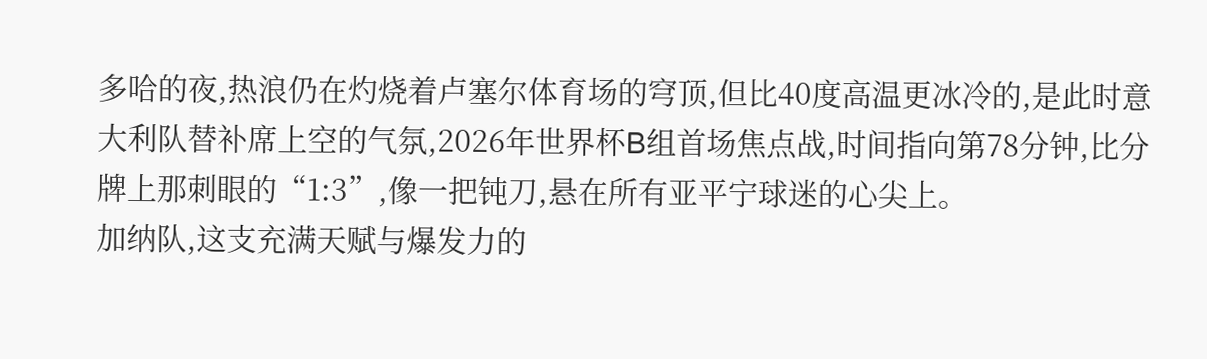多哈的夜,热浪仍在灼烧着卢塞尔体育场的穹顶,但比40度高温更冰冷的,是此时意大利队替补席上空的气氛,2026年世界杯B组首场焦点战,时间指向第78分钟,比分牌上那刺眼的“1:3”,像一把钝刀,悬在所有亚平宁球迷的心尖上。
加纳队,这支充满天赋与爆发力的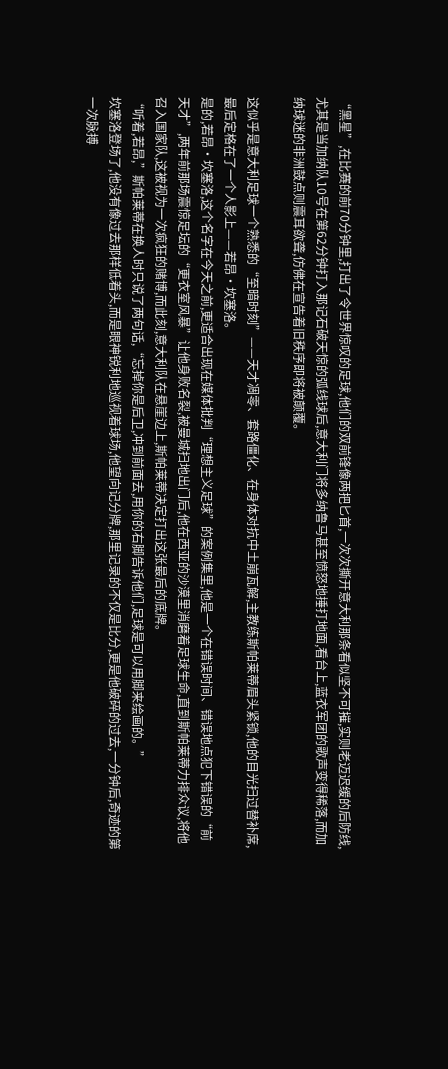“黑星”,在比赛的前70分钟里,打出了令世界惊叹的足球,他们的双前锋像两把匕首,一次次撕开意大利那条看似坚不可摧,实则老迈迟缓的后防线,尤其是当加纳队10号在第62分钟打入那记石破天惊的弧线球后,意大利门将多纳鲁马甚至愤怒地捶打地面,看台上,蓝衣军团的歌声变得稀落,而加纳球迷的非洲鼓点则震耳欲聋,仿佛在宣告着旧秩序即将被颠覆。

这似乎是意大利足球一个熟悉的“至暗时刻”——天才凋零、套路僵化、在身体对抗中土崩瓦解,主教练斯帕莱蒂眉头紧锁,他的目光扫过替补席,最后定格在了一个人影上——若昂·坎塞洛。
是的,若昂·坎塞洛,这个名字在今天之前,更适合出现在媒体批判“理想主义足球”的案例集里,他是一个在错误时间、错误地点犯下错误的“前天才”,两年前那场震惊足坛的“更衣室风暴”让他身败名裂,被曼城扫地出门后,他在西亚的沙漠里消磨着足球生命,直到斯帕莱蒂力排众议,将他召入国家队,这被视为一次疯狂的赌博,而此刻,意大利队在悬崖边上,斯帕莱蒂决定打出这张最后的底牌。
“听着,若昂,”斯帕莱蒂在换人时只说了两句话,“忘掉你是后卫,冲到前面去,用你的右脚告诉他们,足球是可以用脚来绘画的。”
坎塞洛登场了,他没有像过去那样低着头,而是眼神锐利地巡视着球场,他望向记分牌,那里记录的不仅是比分,更是他破碎的过去,一分钟后,奇迹的第一次脉搏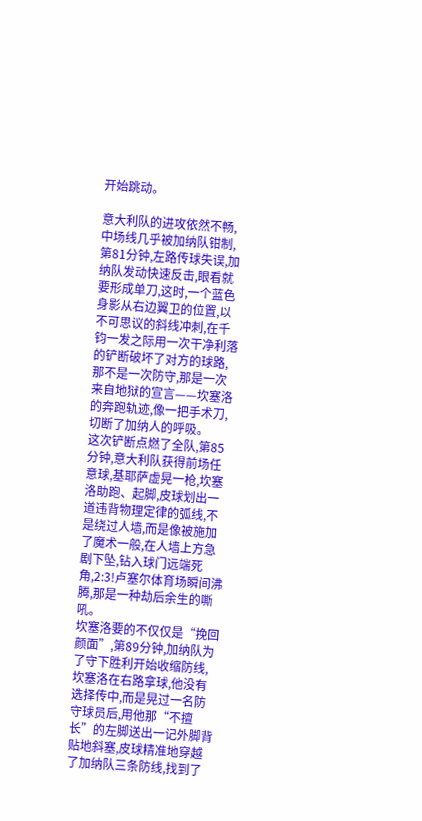开始跳动。

意大利队的进攻依然不畅,中场线几乎被加纳队钳制,第81分钟,左路传球失误,加纳队发动快速反击,眼看就要形成单刀,这时,一个蓝色身影从右边翼卫的位置,以不可思议的斜线冲刺,在千钧一发之际用一次干净利落的铲断破坏了对方的球路,那不是一次防守,那是一次来自地狱的宣言——坎塞洛的奔跑轨迹,像一把手术刀,切断了加纳人的呼吸。
这次铲断点燃了全队,第85分钟,意大利队获得前场任意球,基耶萨虚晃一枪,坎塞洛助跑、起脚,皮球划出一道违背物理定律的弧线,不是绕过人墙,而是像被施加了魔术一般,在人墙上方急剧下坠,钻入球门远端死角,2:3!卢塞尔体育场瞬间沸腾,那是一种劫后余生的嘶吼。
坎塞洛要的不仅仅是“挽回颜面”,第89分钟,加纳队为了守下胜利开始收缩防线,坎塞洛在右路拿球,他没有选择传中,而是晃过一名防守球员后,用他那“不擅长”的左脚送出一记外脚背贴地斜塞,皮球精准地穿越了加纳队三条防线,找到了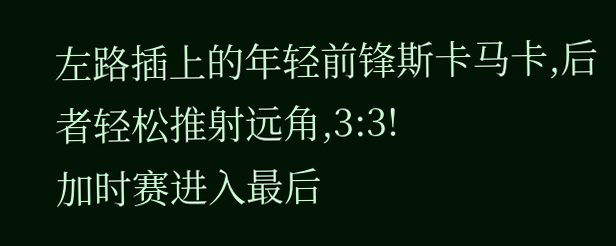左路插上的年轻前锋斯卡马卡,后者轻松推射远角,3:3!
加时赛进入最后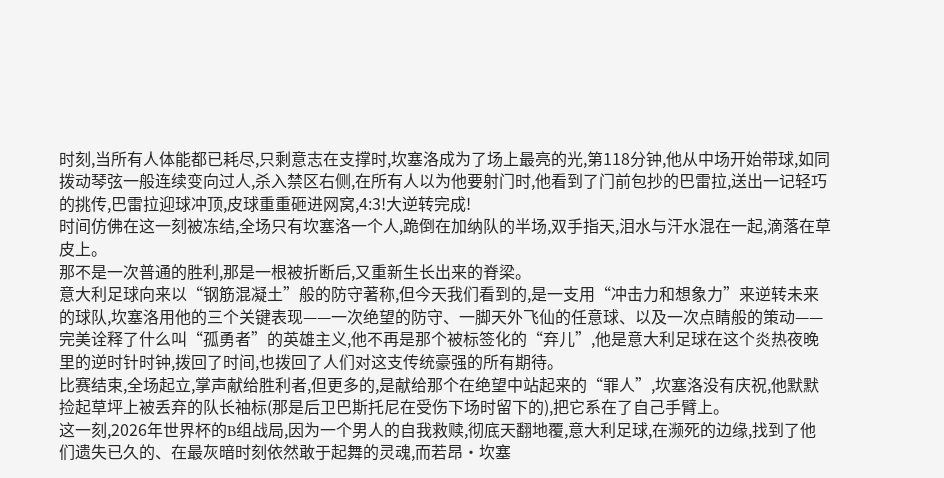时刻,当所有人体能都已耗尽,只剩意志在支撑时,坎塞洛成为了场上最亮的光,第118分钟,他从中场开始带球,如同拨动琴弦一般连续变向过人,杀入禁区右侧,在所有人以为他要射门时,他看到了门前包抄的巴雷拉,送出一记轻巧的挑传,巴雷拉迎球冲顶,皮球重重砸进网窝,4:3!大逆转完成!
时间仿佛在这一刻被冻结,全场只有坎塞洛一个人,跪倒在加纳队的半场,双手指天,泪水与汗水混在一起,滴落在草皮上。
那不是一次普通的胜利,那是一根被折断后,又重新生长出来的脊梁。
意大利足球向来以“钢筋混凝土”般的防守著称,但今天我们看到的,是一支用“冲击力和想象力”来逆转未来的球队,坎塞洛用他的三个关键表现——一次绝望的防守、一脚天外飞仙的任意球、以及一次点睛般的策动——完美诠释了什么叫“孤勇者”的英雄主义,他不再是那个被标签化的“弃儿”,他是意大利足球在这个炎热夜晚里的逆时针时钟,拨回了时间,也拨回了人们对这支传统豪强的所有期待。
比赛结束,全场起立,掌声献给胜利者,但更多的,是献给那个在绝望中站起来的“罪人”,坎塞洛没有庆祝,他默默捡起草坪上被丢弃的队长袖标(那是后卫巴斯托尼在受伤下场时留下的),把它系在了自己手臂上。
这一刻,2026年世界杯的B组战局,因为一个男人的自我救赎,彻底天翻地覆,意大利足球,在濒死的边缘,找到了他们遗失已久的、在最灰暗时刻依然敢于起舞的灵魂,而若昂·坎塞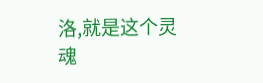洛,就是这个灵魂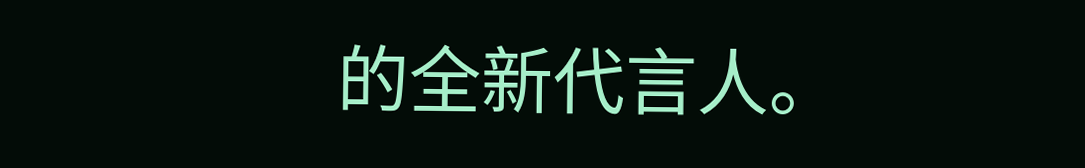的全新代言人。